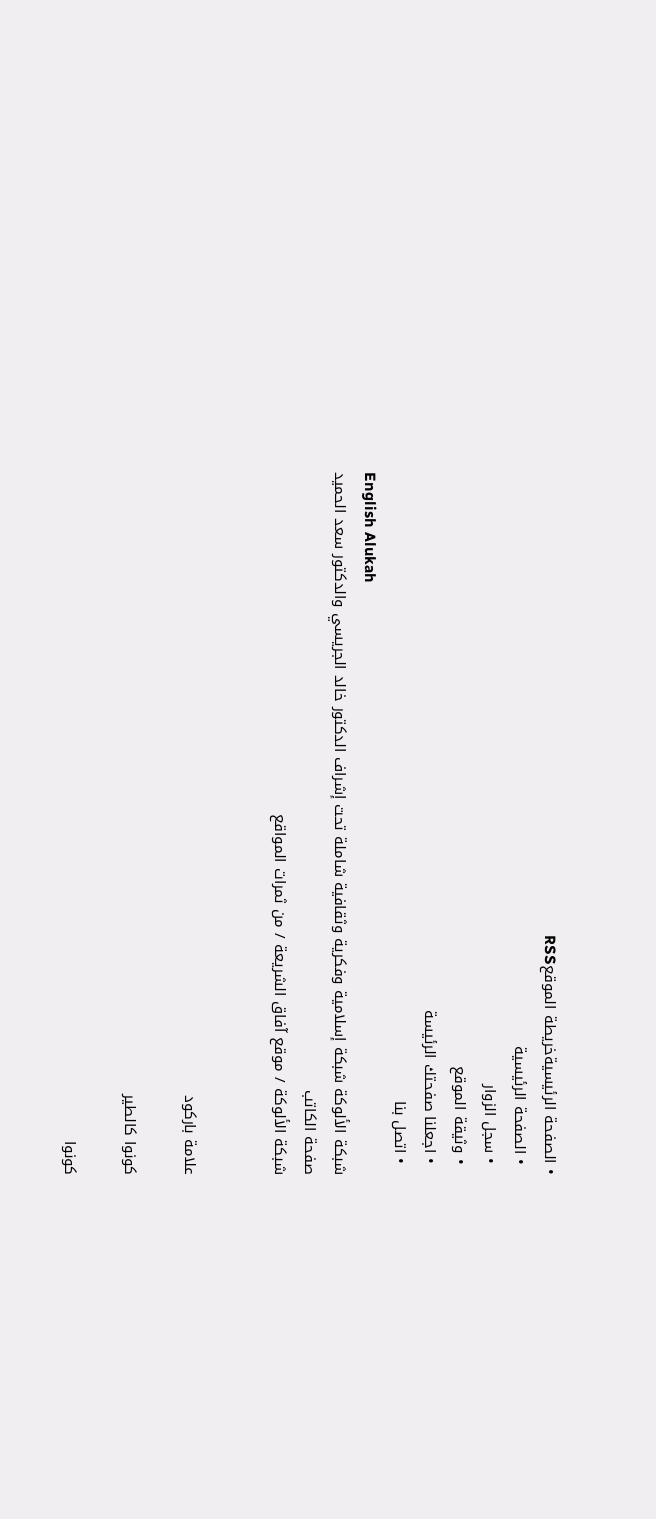• الصفحة الرئيسيةخريطة الموقعRSS
  • الصفحة الرئيسية
  • سجل الزوار
  • وثيقة الموقع
  • اجعلنا صفحتك الرئيسة
  • اتصل بنا
English Alukah
شبكة الألوكة شبكة إسلامية وفكرية وثقافية شاملة تحت إشراف الدكتور خالد الجريسي والدكتور سعد الحميد
صفحة الكاتب
شبكة الألوكة / موقع آفاق الشريعة / من ثمرات المواقع


علامة باركود

كونوا كالطير

كونوا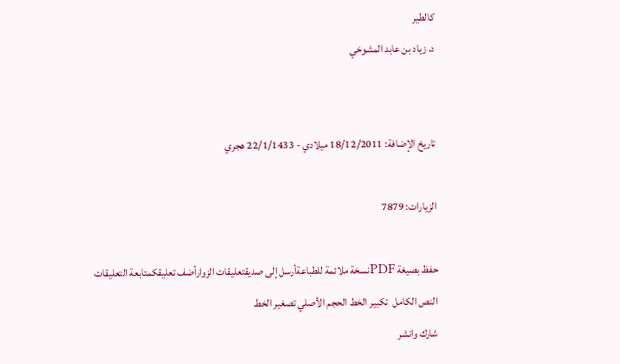كالطير
د. زياد بن عابد المشوخي


تاريخ الإضافة: 18/12/2011 ميلادي - 22/1/1433 هجري

الزيارات: 7879

حفظ بصيغة PDFنسخة ملائمة للطباعةأرسل إلى صديقتعليقات الزوارأضف تعليقكمتابعة التعليقات
النص الكامل  تكبير الخط الحجم الأصلي تصغير الخط
شارك وانشر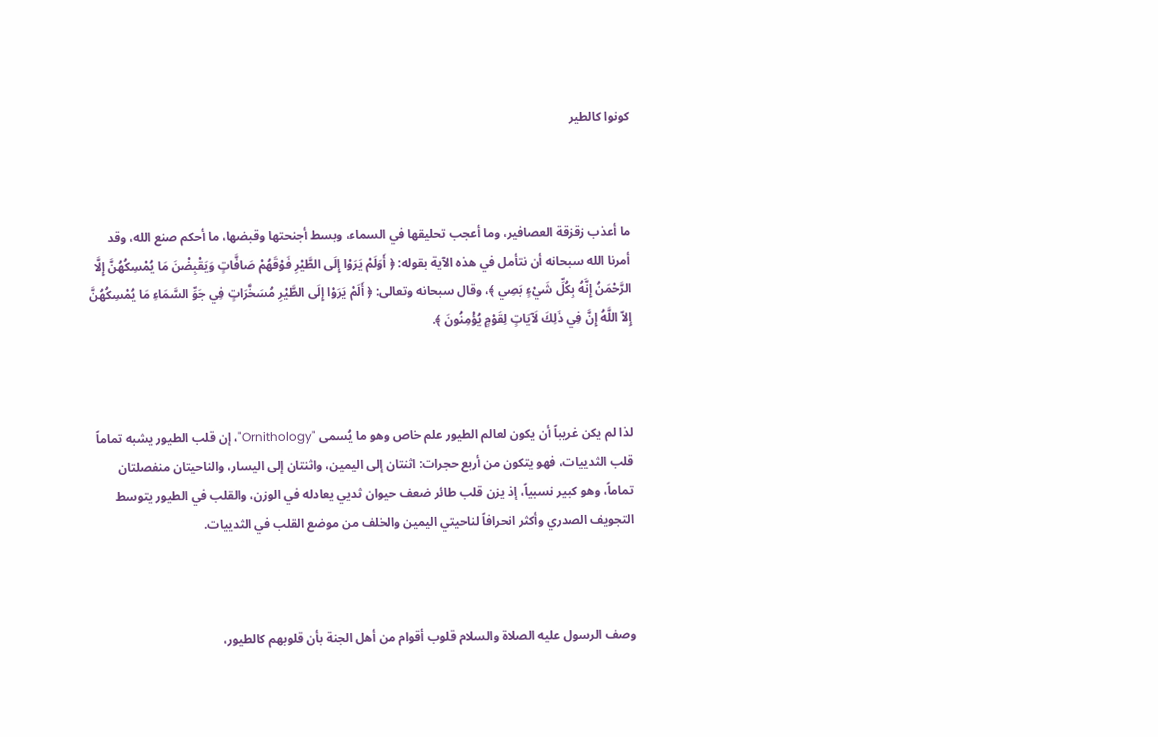كونوا كالطير



ما أعذب زقزقة العصافير، وما أعجب تحليقها في السماء، وبسط أجنحتها وقبضها، ما أحكم صنع الله، وقد أمرنا الله سبحانه أن نتأمل في هذه الآية بقوله: ﴿ أَوَلَمْ يَرَوْا إِلَى الطَّيْرِ فَوْقَهُمْ صَافَّاتٍ وَيَقْبِضْنَ مَا يُمْسِكُهُنَّ إِلَّا الرَّحْمَنُ إِنَّهُ بِكُلِّ شَيْءٍ بَصِي ﴾، وقال سبحانه وتعالى: ﴿ أَلَمْ يَرَوْا إِلَى الطَّيْرِ مُسَخَّرَاتٍ فِي جَوِّ السَّمَاءِ مَا يُمْسِكُهُنَّ إِلاّ اللَّهُ إِنَّ فِي ذَلِكَ لَآيَاتٍ لِقَوْمٍ يُؤْمِنُونَ ﴾.



لذا لم يكن غريباً أن يكون لعالم الطيور علم خاص وهو ما يُسمى "Ornithology"، إن قلب الطيور يشبه تماماً قلب الثدييات، فهو يتكون من أربع حجرات: اثنتان إلى اليمين، واثنتان إلى اليسار، والناحيتان منفصلتان تماماً، وهو كبير نسبياً، إذ يزن قلب طائر ضعف حيوان ثديي يعادله في الوزن، والقلب في الطيور يتوسط التجويف الصدري وأكثر انحرافاً لناحيتي اليمين والخلف من موضع القلب في الثدييات.



وصف الرسول عليه الصلاة والسلام قلوب أقوام من أهل الجنة بأن قلوبهم كالطيور،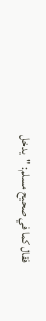فقال كما في صحيح مسلم: "يدخل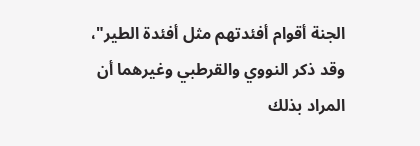الجنة أقوام أفئدتهم مثل أفئدة الطير"، وقد ذكر النووي والقرطبي وغيرهما أن المراد بذلك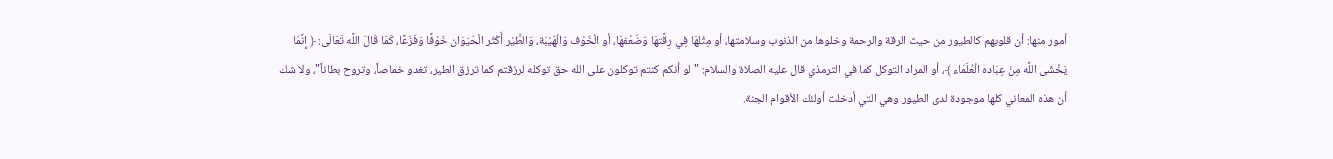أمور منها: أن قلوبهم كالطيور من حيث الرقة والرحمة وخلوها من الذنوب وسلامتها، أو مِثْلهَا فِي رِقَّتهَا وَضَعْفهَا، أو الْخَوْف وَالْهَيْبَة، وَالطَّيْر أَكْثَر الْحَيَوَان خَوْفًا وَفَزَعًا، كَمَا قَالَ اللَّه تَعَالَى: ﴿ إِنَّمَا يَخْشَى اللَّه مِنْ عِبَاده الْعُلَمَاء ﴾، أو المراد التوكل كما في الترمذي قال عليه الصلاة والسلام: "لو أنكم كنتم توكلون على الله حق توكله لرزقتم كما ترزق الطير، تغدو خماصاً، وتروح بطاناً"، ولا شك أن هذه المعاني كلها موجودة لدى الطيور وهي التي أدخلت أولئك الأقوام الجنة.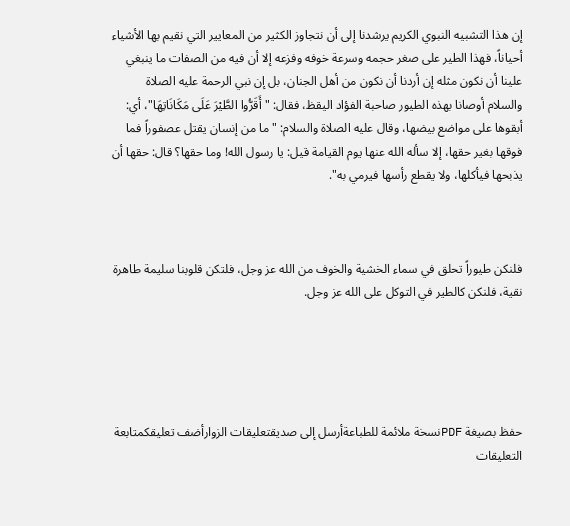إن هذا التشبيه النبوي الكريم يرشدنا إلى أن نتجاوز الكثير من المعايير التي نقيم بها الأشياء أحياناً، فهذا الطير على صغر حجمه وسرعة خوفه وفزعه إلا أن فيه من الصفات ما ينبغي علينا أن نكون مثله إن أردنا أن نكون من أهل الجنان، بل إن نبي الرحمة عليه الصلاة والسلام أوصانا بهذه الطيور صاحبة الفؤاد اليقظ، فقال: "أَقَرُّوا الطَّيْرَ عَلَى مَكَانَاتِهَا"، أي: أبقوها على مواضع بيضها، وقال عليه الصلاة والسلام: "ما من إنسان يقتل عصفوراً فما فوقها بغير حقها، إلا سأله الله عنها يوم القيامة قيل: يا رسول الله! وما حقها؟ قال: حقها أن يذبحها فيأكلها، ولا يقطع رأسها فيرمي به".



فلنكن طيوراً تحلق في سماء الخشية والخوف من الله عز وجل، فلتكن قلوبنا سليمة طاهرة نقية، فلنكن كالطير في التوكل على الله عز وجل.





حفظ بصيغة PDFنسخة ملائمة للطباعةأرسل إلى صديقتعليقات الزوارأضف تعليقكمتابعة التعليقات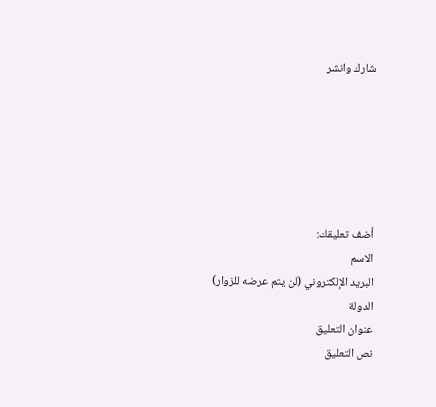شارك وانشر






أضف تعليقك:
الاسم
البريد الإلكتروني (لن يتم عرضه للزوار)
الدولة
عنوان التعليق
نص التعليق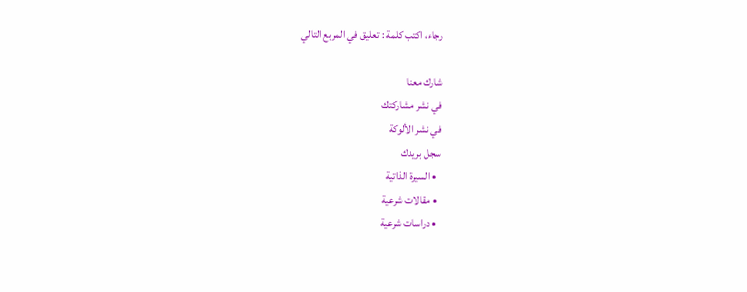رجاء، اكتب كلمة : تعليق في المربع التالي

شارك معنا
في نشر مشاركتك
في نشر الألوكة
سجل بريدك
  • السيرة الذاتية
  • مقالات شرعية
  • دراسات شرعية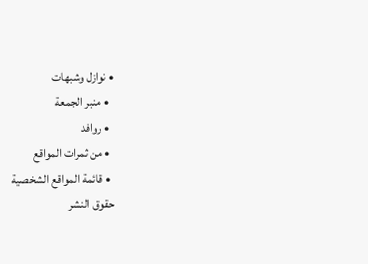• نوازل وشبهات
  • منبر الجمعة
  • روافد
  • من ثمرات المواقع
  • قائمة المواقع الشخصية
حقوق النشر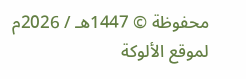محفوظة © 1447هـ / 2026م لموقع الألوكة